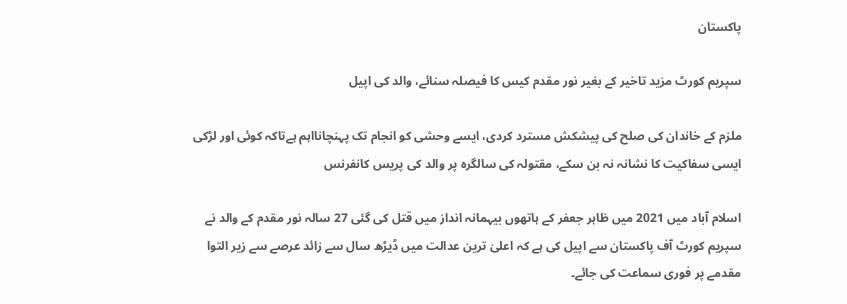پاکستان

سپریم کورٹ مزید تاخیر کے بغیر نور مقدم کیس کا فیصلہ سنائے، والد کی اپیل

ملزم کے خاندان کی صلح کی پیشکش مسترد کردی، ایسے وحشی کو انجام تک پہنچانااہم ہےتاکہ کوئی اور لڑکی ایسی سفاکیت کا نشانہ نہ بن سکے، مقتولہ کی سالگرہ پر والد کی پریس کانفرنس

اسلام آباد میں 2021 میں ظاہر جعفر کے ہاتھوں بیہمانہ انداز میں قتل کی گئی 27 سالہ نور مقدم کے والد نے سپریم کورٹ آف پاکستان سے اپیل کی ہے کہ اعلیٰ ترین عدالت میں ڈیڑھ سال سے زائد عرصے سے زیر التوا مقدمے پر فوری سماعت کی جائے۔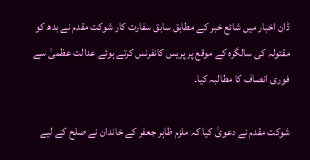ڈان اخبار میں شائع خبر کے مطابق سابق سفارت کار شوکت مقدم نے بدھ کو مقتولہ کی سالگرہ کے موقع پر پریس کانفرنس کرتے ہوئے عدالت عظمیٰ سے فوری انصاف کا مطالبہ کیا۔

شوکت مقدم نے دعویٰ کیا کہ ملزم ظاہر جعفر کے خاندان نے صلح کے لیے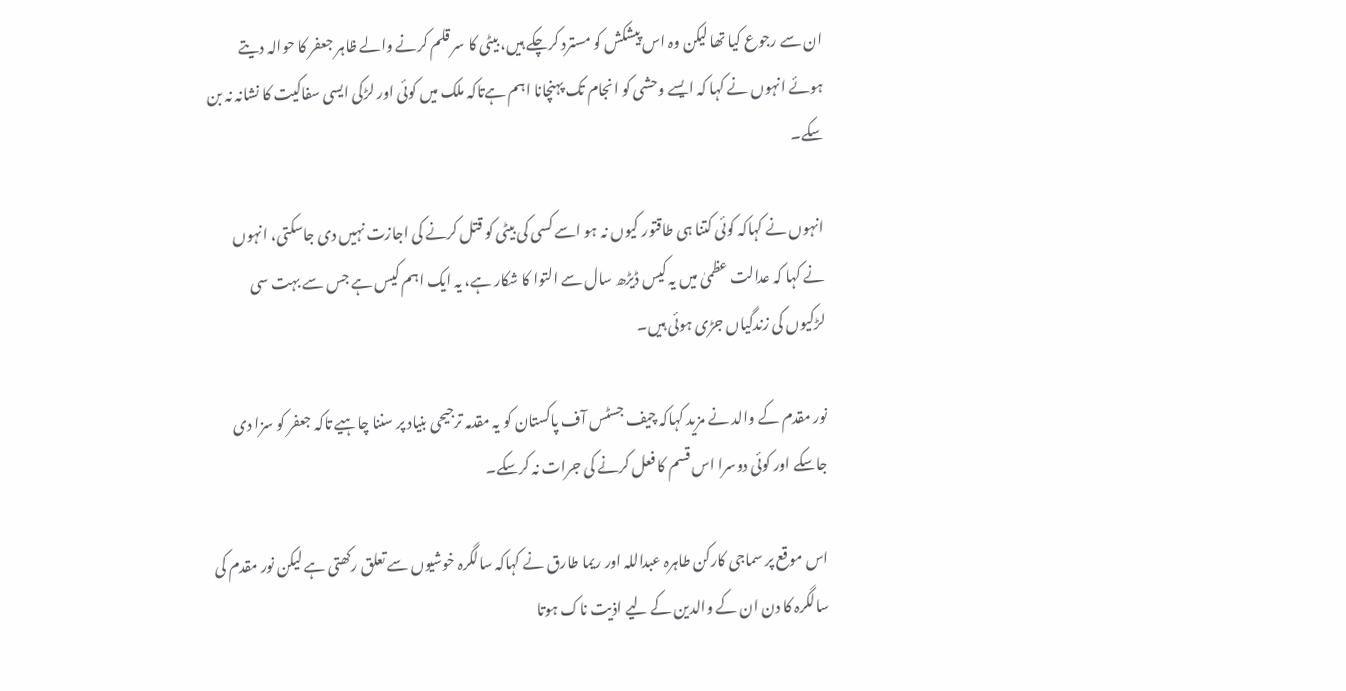ان سے رجوع کیا تھا لیکن وہ اس پیشکش کو مسترد کرچکے ہیں، بیٹی کا سر قلم کرنے والے ظاہر جعفر کا حوالہ دیتے ہوئے انہوں نے کہا کہ ایسے وحشی کو انجام تک پہنچانا اہم ہےتاکہ ملک میں کوئی اور لڑکی ایسی سفاکیت کا نشانہ نہ بن سکے۔

انہوں نے کہاکہ کوئی کتنا ہی طاقتور کیوں نہ ہو اسے کسی کی بیٹی کو قتل کرنے کی اجازت نہیں دی جاسکتی، انہوں نے کہا کہ عدالت عظمیٰ میں یہ کیس ڈیڑھ سال سے التوا کا شکار ہے، یہ ایک اہم کیس ہے جس سے بہت سی لڑکیوں کی زندگیاں جڑی ہوئی ہیں۔

نور مقدم کے والد نے مزید کہاکہ چیف جسٹس آف پاکستان کو یہ مقدمہ ترجیحی بنیاد پر سننا چاہیے تاکہ جعفر کو سزا دی جاسکے اور کوئی دوسرا اس قسم کا فعل کرنے کی جرات نہ کرسکے۔

اس موقع پر سماجی کارکن طاہرہ عبداللہ اور ریما طارق نے کہاکہ سالگرہ خوشیوں سے تعلق رکھتی ہے لیکن نور مقدم کی سالگرہ کا دن ان کے والدین کے لیے اذیت ناک ہوتا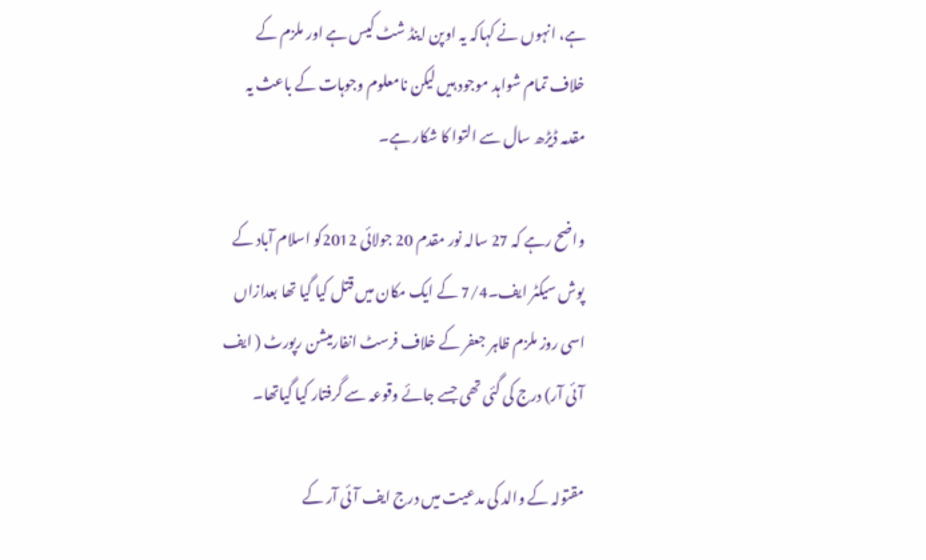ہے، انہوں نے کہاکہ یہ اوپن اینڈ شٹ کیس ہے اور ملزم کے خلاف تمام شواہد موجود ہیں لیکن نامعلوم وجوہات کے باعث یہ مقدمہ ڈیڑھ سال سے التوا کا شکار ہے۔

واضح رہے کہ 27 سالہ نور مقدم 20 جولائی 2012کو اسلام آباد کے پوش سیکٹر ایف۔7/4 کے ایک مکان میں قتل کیا گیا تھا بعدازاں اسی روز ملزم ظاہر جعفر کے خلاف فرسٹ انفارمیشن رپورٹ ( ایف آئی آر) درج کی گئی تھی جسے جائے وقوعہ سے گرفتار کیا گیاتھا۔

مقتولہ کے والد کی مدعیت میں درج ایف آئی آر کے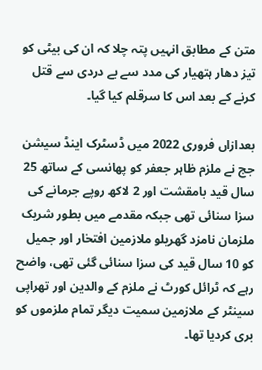متن کے مطابق انہیں پتہ چلا کہ ان کی بیٹی کو تیز دھار ہتھیار کی مدد سے بے دردی سے قتل کرنے کے بعد اس کا سرقلم کیا گیا۔

بعدازاں فروری 2022 میں ڈسٹرک اینڈ سیشن جج نے ملزم ظاہر جعفر کو پھانسی کے ساتھ 25 سال قید بامقشت اور 2 لاکھ روپے جرمانے کی سزا سنائی تھی جبکہ مقدمے میں بطور شریک ملزمان نامزد گھریلو ملازمین افتخار اور جمیل کو 10 سال قید کی سزا سنائی گئی تھی، واضح رہے کہ ٹرائل کورٹ نے ملزم کے والدین اور تھراپی سینٹر کے ملازمین سمیت دیگر تمام ملزموں کو بری کردیا تھا۔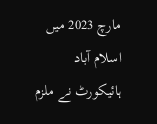مارچ 2023 میں اسلام آباد ہائیکورٹ نے ملزم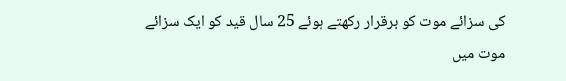کی سزائے موت کو برقرار رکھتے ہوئے 25 سال قید کو ایک سزائے موت میں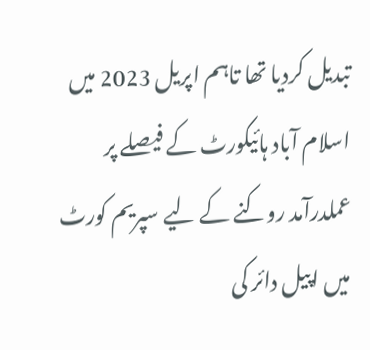تبدیل کردیا تھا تاہم اپریل 2023 میں اسلام آباد ہائیکورٹ کے فیصلے پر عملدرآمد روکنے کے لیے سپریم کورٹ میں اپیل دائر کی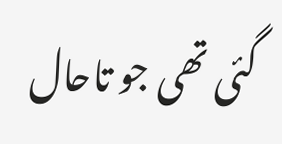گئی تھی جو تاحال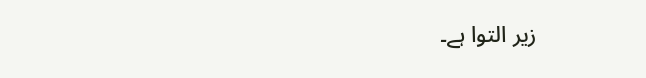زیر التوا ہے۔